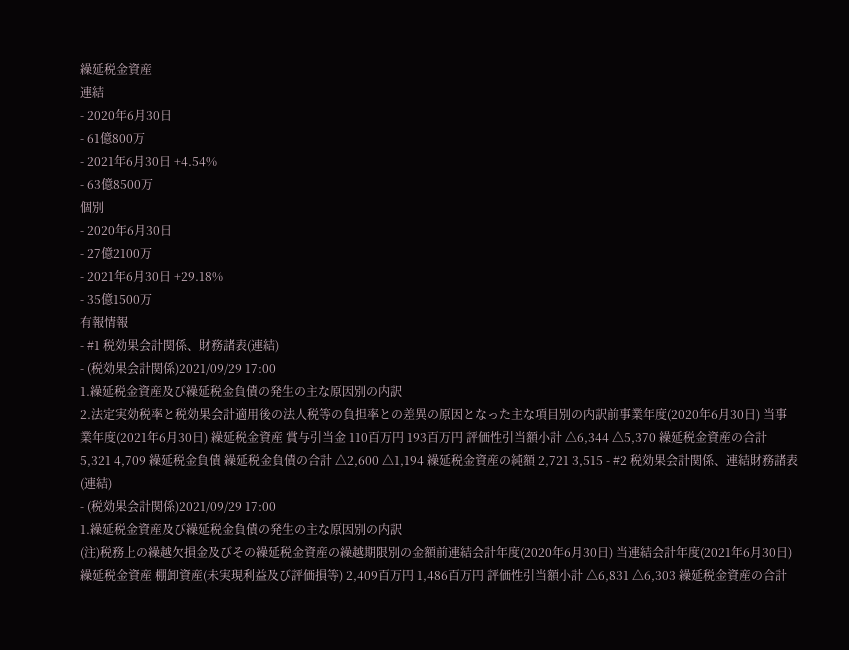繰延税金資産
連結
- 2020年6月30日
- 61億800万
- 2021年6月30日 +4.54%
- 63億8500万
個別
- 2020年6月30日
- 27億2100万
- 2021年6月30日 +29.18%
- 35億1500万
有報情報
- #1 税効果会計関係、財務諸表(連結)
- (税効果会計関係)2021/09/29 17:00
1.繰延税金資産及び繰延税金負債の発生の主な原因別の内訳
2.法定実効税率と税効果会計適用後の法人税等の負担率との差異の原因となった主な項目別の内訳前事業年度(2020年6月30日) 当事業年度(2021年6月30日) 繰延税金資産 賞与引当金 110百万円 193百万円 評価性引当額小計 △6,344 △5,370 繰延税金資産の合計 5,321 4,709 繰延税金負債 繰延税金負債の合計 △2,600 △1,194 繰延税金資産の純額 2,721 3,515 - #2 税効果会計関係、連結財務諸表(連結)
- (税効果会計関係)2021/09/29 17:00
1.繰延税金資産及び繰延税金負債の発生の主な原因別の内訳
(注)税務上の繰越欠損金及びその繰延税金資産の繰越期限別の金額前連結会計年度(2020年6月30日) 当連結会計年度(2021年6月30日) 繰延税金資産 棚卸資産(未実現利益及び評価損等) 2,409百万円 1,486百万円 評価性引当額小計 △6,831 △6,303 繰延税金資産の合計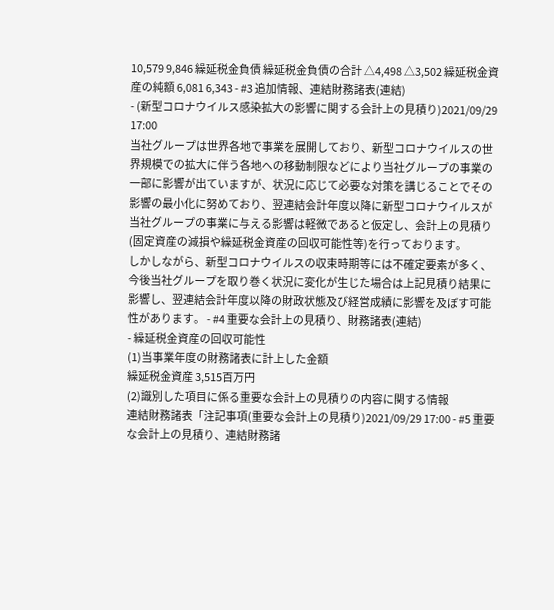10,579 9,846 繰延税金負債 繰延税金負債の合計 △4,498 △3,502 繰延税金資産の純額 6,081 6,343 - #3 追加情報、連結財務諸表(連結)
- (新型コロナウイルス感染拡大の影響に関する会計上の見積り)2021/09/29 17:00
当社グループは世界各地で事業を展開しており、新型コロナウイルスの世界規模での拡大に伴う各地への移動制限などにより当社グループの事業の一部に影響が出ていますが、状況に応じて必要な対策を講じることでその影響の最小化に努めており、翌連結会計年度以降に新型コロナウイルスが当社グループの事業に与える影響は軽微であると仮定し、会計上の見積り(固定資産の減損や繰延税金資産の回収可能性等)を行っております。
しかしながら、新型コロナウイルスの収束時期等には不確定要素が多く、今後当社グループを取り巻く状況に変化が生じた場合は上記見積り結果に影響し、翌連結会計年度以降の財政状態及び経営成績に影響を及ぼす可能性があります。 - #4 重要な会計上の見積り、財務諸表(連結)
- 繰延税金資産の回収可能性
(1)当事業年度の財務諸表に計上した金額
繰延税金資産 3,515百万円
(2)識別した項目に係る重要な会計上の見積りの内容に関する情報
連結財務諸表「注記事項(重要な会計上の見積り)2021/09/29 17:00 - #5 重要な会計上の見積り、連結財務諸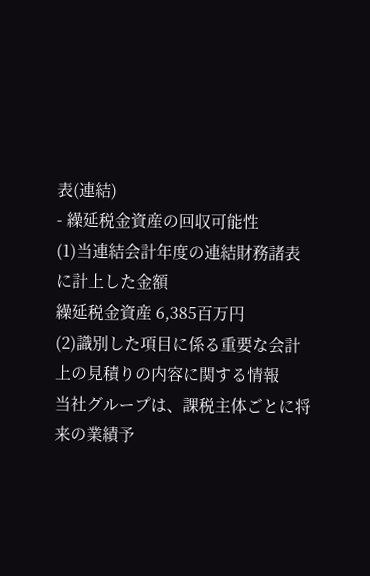表(連結)
- 繰延税金資産の回収可能性
(1)当連結会計年度の連結財務諸表に計上した金額
繰延税金資産 6,385百万円
(2)識別した項目に係る重要な会計上の見積りの内容に関する情報
当社グループは、課税主体ごとに将来の業績予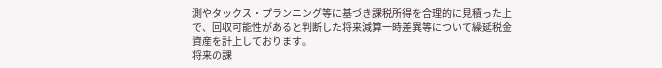測やタックス・プランニング等に基づき課税所得を合理的に見積った上で、回収可能性があると判断した将来減算一時差異等について繰延税金資産を計上しております。
将来の課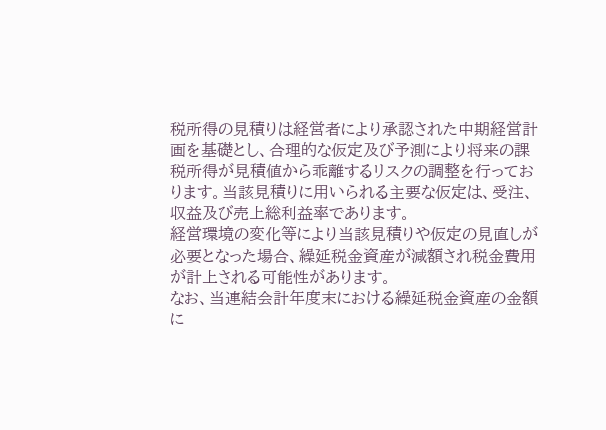税所得の見積りは経営者により承認された中期経営計画を基礎とし、合理的な仮定及び予測により将来の課税所得が見積値から乖離するリスクの調整を行っております。当該見積りに用いられる主要な仮定は、受注、収益及び売上総利益率であります。
経営環境の変化等により当該見積りや仮定の見直しが必要となった場合、繰延税金資産が減額され税金費用が計上される可能性があります。
なお、当連結会計年度末における繰延税金資産の金額に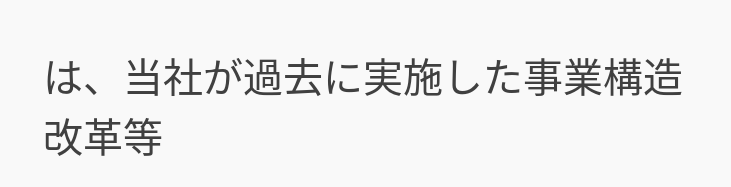は、当社が過去に実施した事業構造改革等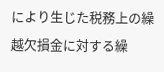により生じた税務上の繰越欠損金に対する繰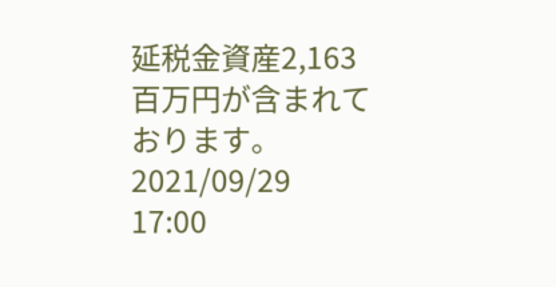延税金資産2,163百万円が含まれております。2021/09/29 17:00